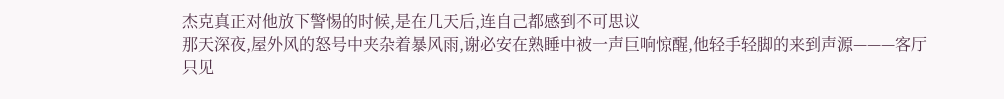杰克真正对他放下警惕的时候,是在几天后,连自己都感到不可思议
那天深夜,屋外风的怒号中夹杂着暴风雨,谢必安在熟睡中被一声巨响惊醒,他轻手轻脚的来到声源———客厅
只见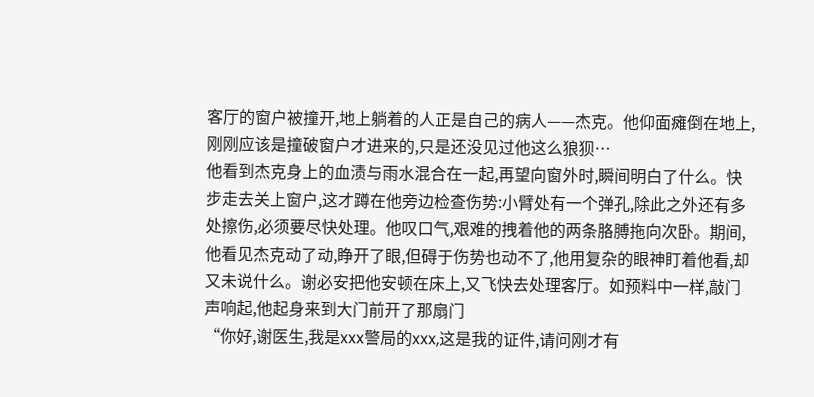客厅的窗户被撞开,地上躺着的人正是自己的病人——杰克。他仰面瘫倒在地上,刚刚应该是撞破窗户才进来的,只是还没见过他这么狼狈…
他看到杰克身上的血渍与雨水混合在一起,再望向窗外时,瞬间明白了什么。快步走去关上窗户,这才蹲在他旁边检查伤势:小臂处有一个弹孔,除此之外还有多处擦伤,必须要尽快处理。他叹口气,艰难的拽着他的两条胳膊拖向次卧。期间,他看见杰克动了动,睁开了眼,但碍于伤势也动不了,他用复杂的眼神盯着他看,却又未说什么。谢必安把他安顿在床上,又飞快去处理客厅。如预料中一样,敲门声响起,他起身来到大门前开了那扇门
“你好,谢医生,我是xxx警局的xxx,这是我的证件,请问刚才有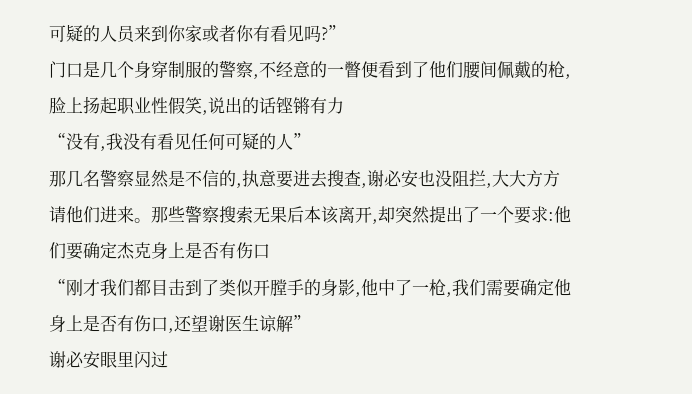可疑的人员来到你家或者你有看见吗?”
门口是几个身穿制服的警察,不经意的一瞥便看到了他们腰间佩戴的枪,脸上扬起职业性假笑,说出的话铿锵有力
“没有,我没有看见任何可疑的人”
那几名警察显然是不信的,执意要进去搜查,谢必安也没阻拦,大大方方请他们进来。那些警察搜索无果后本该离开,却突然提出了一个要求:他们要确定杰克身上是否有伤口
“刚才我们都目击到了类似开膛手的身影,他中了一枪,我们需要确定他身上是否有伤口,还望谢医生谅解”
谢必安眼里闪过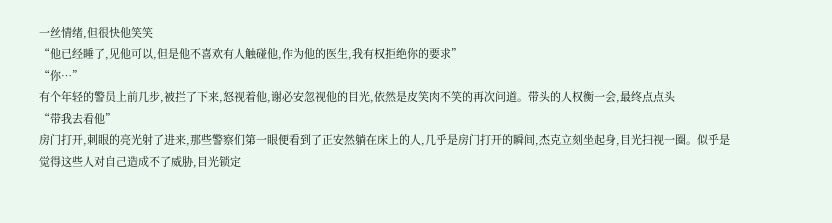一丝情绪,但很快他笑笑
“他已经睡了,见他可以,但是他不喜欢有人触碰他,作为他的医生,我有权拒绝你的要求”
“你…”
有个年轻的警员上前几步,被拦了下来,怒视着他,谢必安忽视他的目光,依然是皮笑肉不笑的再次问道。带头的人权衡一会,最终点点头
“带我去看他”
房门打开,刺眼的亮光射了进来,那些警察们第一眼便看到了正安然躺在床上的人,几乎是房门打开的瞬间,杰克立刻坐起身,目光扫视一圈。似乎是觉得这些人对自己造成不了威胁,目光锁定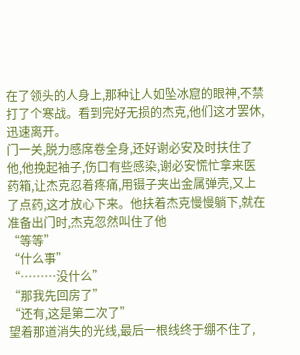在了领头的人身上,那种让人如坠冰窟的眼神,不禁打了个寒战。看到完好无损的杰克,他们这才罢休,迅速离开。
门一关,脱力感席卷全身,还好谢必安及时扶住了他,他挽起袖子,伤口有些感染,谢必安慌忙拿来医药箱,让杰克忍着疼痛,用镊子夹出金属弹壳,又上了点药,这才放心下来。他扶着杰克慢慢躺下,就在准备出门时,杰克忽然叫住了他
“等等”
“什么事”
“………没什么”
“那我先回房了”
“还有,这是第二次了”
望着那道消失的光线,最后一根线终于绷不住了,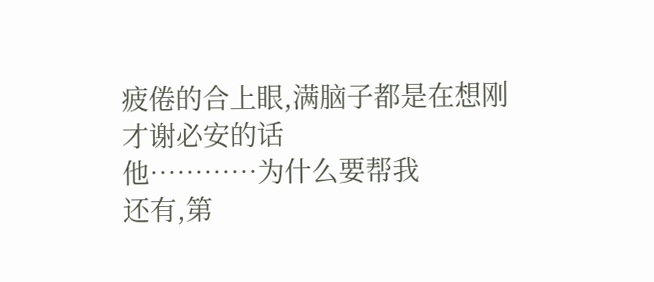疲倦的合上眼,满脑子都是在想刚才谢必安的话
他…………为什么要帮我
还有,第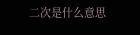二次是什么意思